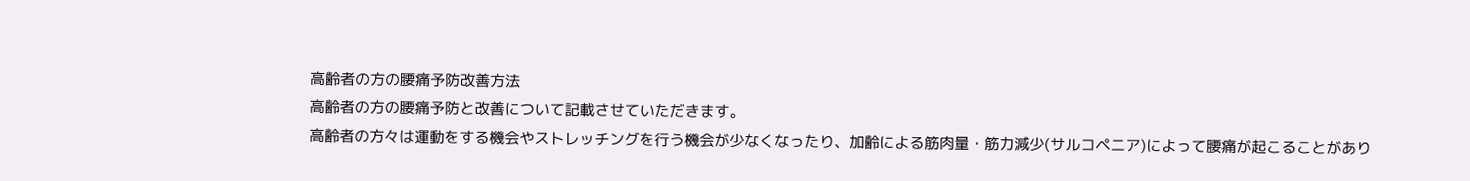高齢者の方の腰痛予防改善方法
高齢者の方の腰痛予防と改善について記載させていただきます。
高齢者の方々は運動をする機会やストレッチングを行う機会が少なくなったり、加齢による筋肉量・筋力減少(サルコペニア)によって腰痛が起こることがあり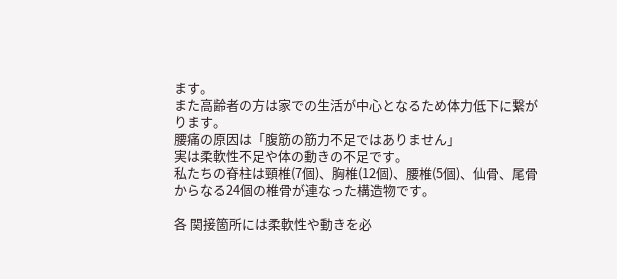ます。
また高齢者の方は家での生活が中心となるため体力低下に繋がります。
腰痛の原因は「腹筋の筋力不足ではありません」
実は柔軟性不足や体の動きの不足です。
私たちの脊柱は頸椎(7個)、胸椎(12個)、腰椎(5個)、仙骨、尾骨からなる24個の椎骨が連なった構造物です。

各 関接箇所には柔軟性や動きを必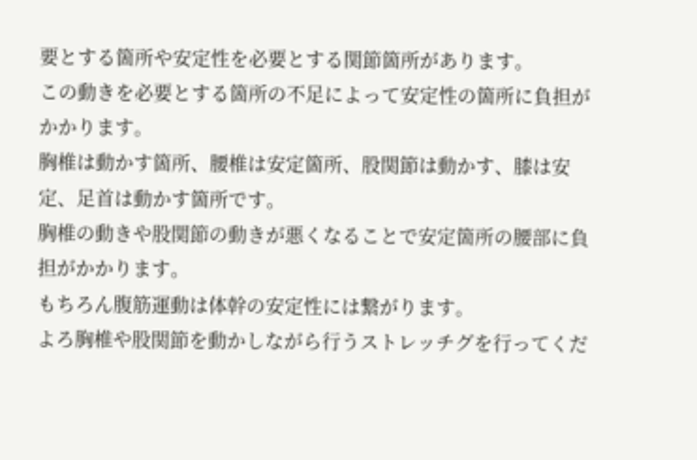要とする箇所や安定性を必要とする関節箇所があります。
この動きを必要とする箇所の不足によって安定性の箇所に負担がかかります。
胸椎は動かす箇所、腰椎は安定箇所、股関節は動かす、膝は安定、足首は動かす箇所です。
胸椎の動きや股関節の動きが悪くなることで安定箇所の腰部に負担がかかります。
もちろん腹筋運動は体幹の安定性には繋がります。
よろ胸椎や股関節を動かしながら行うストレッチグを行ってくだ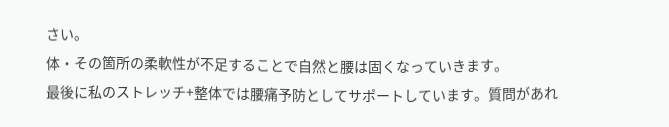さい。
体・その箇所の柔軟性が不足することで自然と腰は固くなっていきます。
最後に私のストレッチ+整体では腰痛予防としてサポートしています。質問があれ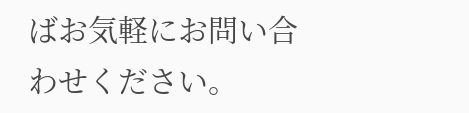ばお気軽にお問い合わせください。